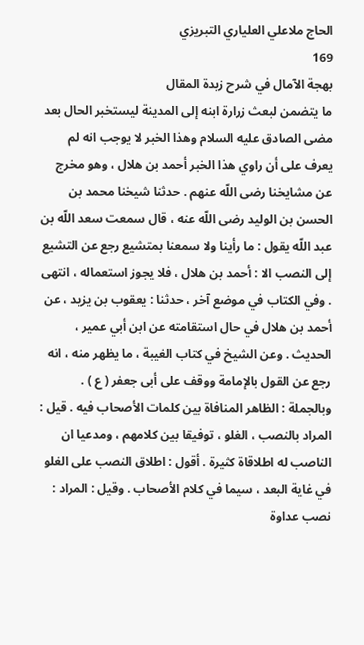الحاج ملاعلي العلياري التبريزي
169
بهجة الآمال في شرح زبدة المقال
ما يتضمن لبعث زرارة ابنه إلى المدينة ليستخبر الحال بعد مضى الصادق عليه السلام وهذا الخبر لا يوجب انه لم يعرف على أن راوي هذا الخبر أحمد بن هلال ، وهو مخرج عن مشايخنا رضى اللّه عنهم . حدثنا شيخنا محمد بن الحسن بن الوليد رضى اللّه عنه ، قال سمعت سعد اللّه بن عبد اللّه يقول : ما رأينا ولا سمعنا بمتشيع رجع عن التشيع إلى النصب الا : أحمد بن هلال ، فلا يجوز استعماله ، انتهى . وفي الكتاب في موضع آخر ، حدثنا : يعقوب بن يزيد ، عن أحمد بن هلال في حال استقامته عن ابن أبي عمير ، الحديث . وعن الشيخ في كتاب الغيبة ، ما يظهر منه ، انه رجع عن القول بالإمامة ووقف على أبى جعفر ( ع ) . وبالجملة : الظاهر المنافاة بين كلمات الأصحاب فيه . قيل : المراد بالنصب ، الغلو ، توفيقا بين كلامهم ، ومدعيا ان الناصب له اطلاقاة كثيرة . أقول : اطلاق النصب على الغلو في غاية البعد ، سيما في كلام الأصحاب . وقيل : المراد : نصب عداوة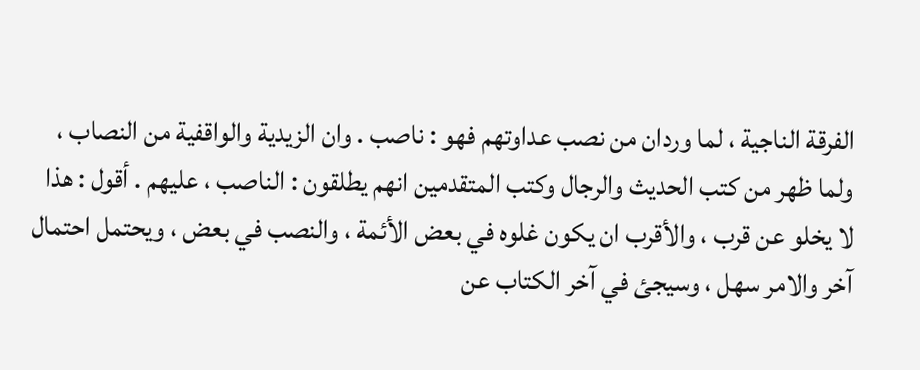الفرقة الناجية ، لما وردان من نصب عداوتهم فهو : ناصب . وان الزيدية والواقفية من النصاب ، ولما ظهر من كتب الحديث والرجال وكتب المتقدمين انهم يطلقون : الناصب ، عليهم . أقول : هذا لا يخلو عن قرب ، والأقرب ان يكون غلوه في بعض الأئمة ، والنصب في بعض ، ويحتمل احتمال آخر والامر سهل ، وسيجئ في آخر الكتاب عن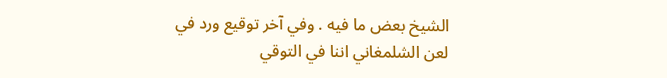الشيخ بعض ما فيه . وفي آخر توقيع ورد في لعن الشلمغاني اننا في التوقي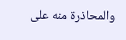والمحاذرة منه على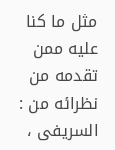مثل ما كنا عليه ممن تقدمه من نظرائه من : السريفى ،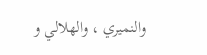والنميري ، والهلالي و